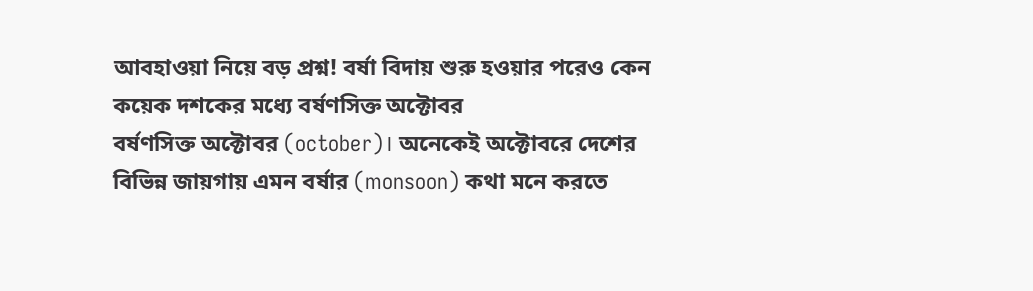আবহাওয়া নিয়ে বড় প্রশ্ন! বর্ষা বিদায় শুরু হওয়ার পরেও কেন কয়েক দশকের মধ্যে বর্ষণসিক্ত অক্টোবর
বর্ষণসিক্ত অক্টোবর (october)। অনেকেই অক্টোবরে দেশের বিভিন্ন জায়গায় এমন বর্ষার (monsoon) কথা মনে করতে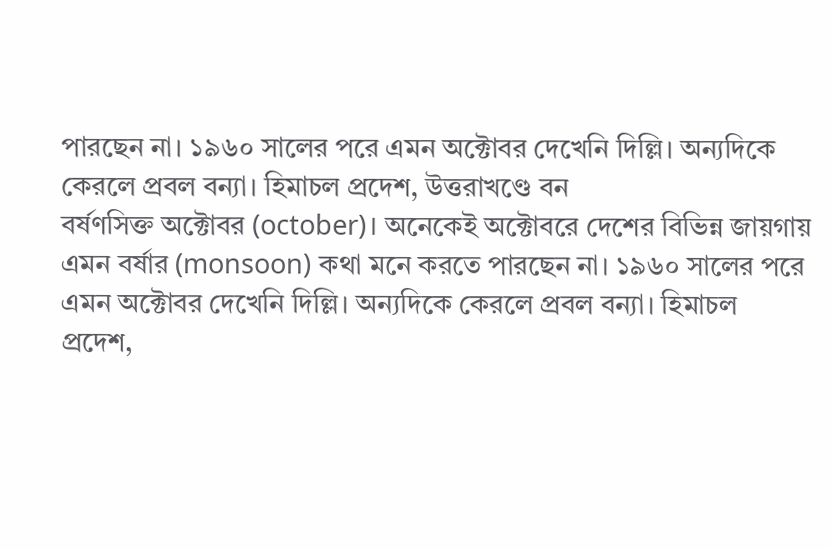পারছেন না। ১৯৬০ সালের পরে এমন অক্টোবর দেখেনি দিল্লি। অন্যদিকে কেরলে প্রবল বন্যা। হিমাচল প্রদেশ, উত্তরাখণ্ডে বন
বর্ষণসিক্ত অক্টোবর (october)। অনেকেই অক্টোবরে দেশের বিভিন্ন জায়গায় এমন বর্ষার (monsoon) কথা মনে করতে পারছেন না। ১৯৬০ সালের পরে এমন অক্টোবর দেখেনি দিল্লি। অন্যদিকে কেরলে প্রবল বন্যা। হিমাচল প্রদেশ,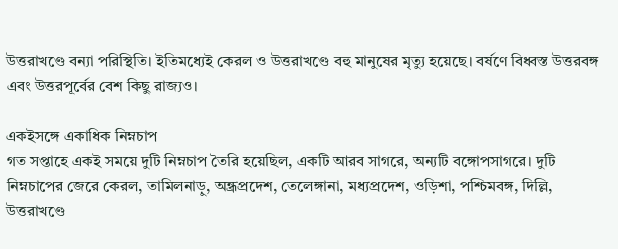উত্তরাখণ্ডে বন্যা পরিস্থিতি। ইতিমধ্যেই কেরল ও উত্তরাখণ্ডে বহু মানুষের মৃত্যু হয়েছে। বর্ষণে বিধ্বস্ত উত্তরবঙ্গ এবং উত্তরপূর্বের বেশ কিছু রাজ্যও।

একইসঙ্গে একাধিক নিম্নচাপ
গত সপ্তাহে একই সময়ে দুটি নিম্নচাপ তৈরি হয়েছিল, একটি আরব সাগরে, অন্যটি বঙ্গোপসাগরে। দুটি নিম্নচাপের জেরে কেরল, তামিলনাড়ু, অন্ধ্রপ্রদেশ, তেলেঙ্গানা, মধ্যপ্রদেশ, ওড়িশা, পশ্চিমবঙ্গ, দিল্লি, উত্তরাখণ্ডে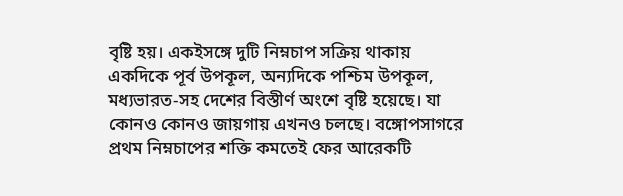বৃষ্টি হয়। একইসঙ্গে দুটি নিম্নচাপ সক্রিয় থাকায় একদিকে পূর্ব উপকূল, অন্যদিকে পশ্চিম উপকূল, মধ্যভারত-সহ দেশের বিস্তীর্ণ অংশে বৃষ্টি হয়েছে। যা কোনও কোনও জায়গায় এখনও চলছে। বঙ্গোপসাগরে প্রথম নিম্নচাপের শক্তি কমতেই ফের আরেকটি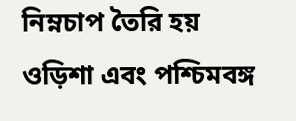নিম্নচাপ তৈরি হয় ওড়িশা এবং পশ্চিমবঙ্গ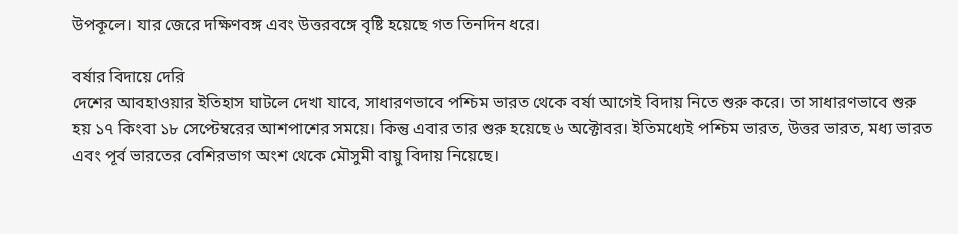উপকূলে। যার জেরে দক্ষিণবঙ্গ এবং উত্তরবঙ্গে বৃষ্টি হয়েছে গত তিনদিন ধরে।

বর্ষার বিদায়ে দেরি
দেশের আবহাওয়ার ইতিহাস ঘাটলে দেখা যাবে, সাধারণভাবে পশ্চিম ভারত থেকে বর্ষা আগেই বিদায় নিতে শুরু করে। তা সাধারণভাবে শুরু হয় ১৭ কিংবা ১৮ সেপ্টেম্বরের আশপাশের সময়ে। কিন্তু এবার তার শুরু হয়েছে ৬ অক্টোবর। ইতিমধ্যেই পশ্চিম ভারত, উত্তর ভারত, মধ্য ভারত এবং পূর্ব ভারতের বেশিরভাগ অংশ থেকে মৌসুমী বায়ু বিদায় নিয়েছে।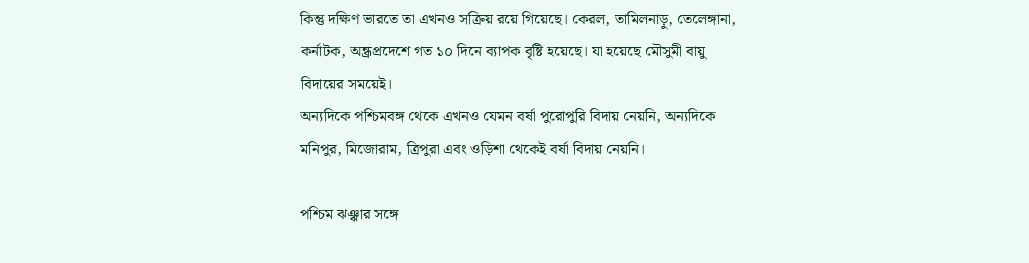কিন্তু দক্ষিণ ভারতে তা এখনও সক্রিয় রয়ে গিয়েছে। কেরল, তামিলনাড়ু, তেলেঙ্গানা, কর্নাটক, অন্ধ্রপ্রদেশে গত ১০ দিনে ব্যাপক বৃষ্টি হয়েছে। যা হয়েছে মৌসুমী বায়ু বিদায়ের সময়েই।
অন্যদিকে পশ্চিমবঙ্গ থেকে এখনও যেমন বর্ষা পুরোপুরি বিদায় নেয়নি, অন্যদিকে মনিপুর, মিজোরাম, ত্রিপুরা এবং ওড়িশা থেকেই বর্ষা বিদায় নেয়নি।

পশ্চিম ঝঞ্ঝার সঙ্গে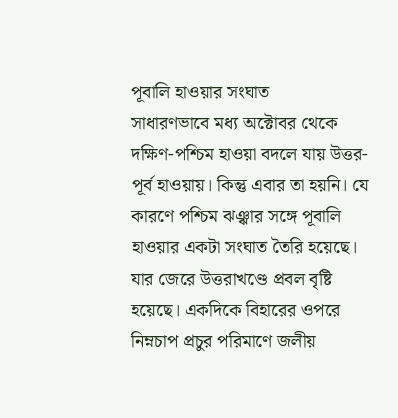পূবালি হাওয়ার সংঘাত
সাধারণভাবে মধ্য অক্টোবর থেকে দক্ষিণ-পশ্চিম হাওয়া বদলে যায় উত্তর-পূর্ব হাওয়ায়। কিন্তু এবার তা হয়নি। যে কারণে পশ্চিম ঝঞ্ঝার সঙ্গে পূবালি হাওয়ার একটা সংঘাত তৈরি হয়েছে। যার জেরে উত্তরাখণ্ডে প্রবল বৃষ্টি হয়েছে। একদিকে বিহারের ওপরে নিম্নচাপ প্রচুর পরিমাণে জলীয়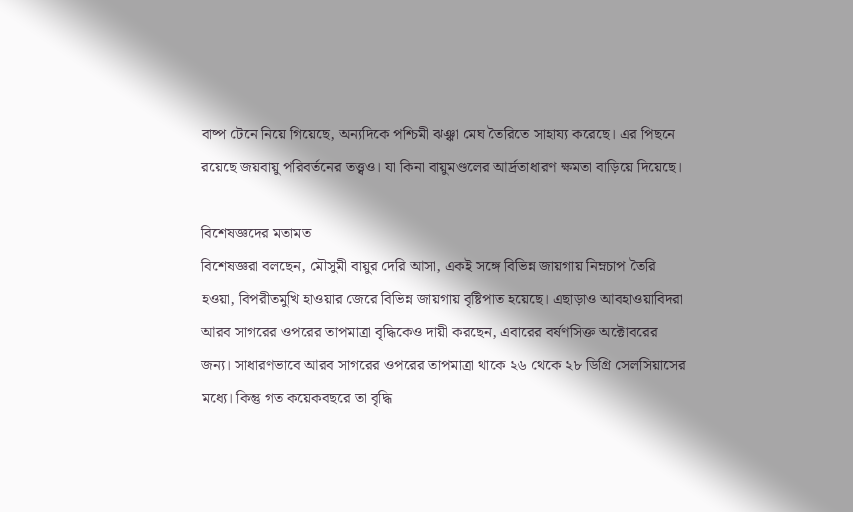বাষ্প টেনে নিয়ে গিয়েছে, অন্যদিকে পশ্চিমী ঝঞ্ঝা মেঘ তৈরিতে সাহায্য করেছে। এর পিছনে রয়েছে জয়বায়ু পরিবর্তনের তত্ত্বও। যা কিনা বায়ুমণ্ডলের আর্দ্রতাধারণ ক্ষমতা বাড়িয়ে দিয়েছে।

বিশেষজ্ঞদের মতামত
বিশেষজ্ঞরা বলছেন, মৌসুমী বায়ুর দেরি আসা, একই সঙ্গে বিভিন্ন জায়গায় নিম্নচাপ তৈরি হওয়া, বিপরীতমুখি হাওয়ার জেরে বিভিন্ন জায়গায় বৃষ্টিপাত হয়েছে। এছাড়াও আবহাওয়াবিদরা আরব সাগরের ওপরের তাপমাত্রা বৃদ্ধিকেও দায়ী করছেন, এবারের বর্ষণসিক্ত অক্টোবরের জন্য। সাধারণভাবে আরব সাগরের ওপরের তাপমাত্রা থাকে ২৬ থেকে ২৮ ডিগ্রি সেলসিয়াসের মধ্যে। কিন্তু গত কয়েকবছরে তা বৃদ্ধি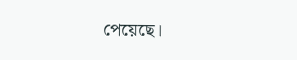পেয়েছে।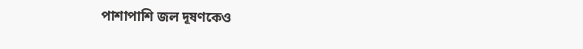পাশাপাশি জল দূষণকেও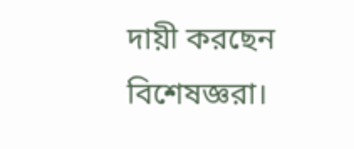দায়ী করছেন বিশেষজ্ঞরা।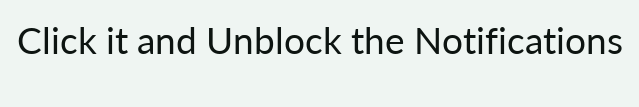Click it and Unblock the Notifications